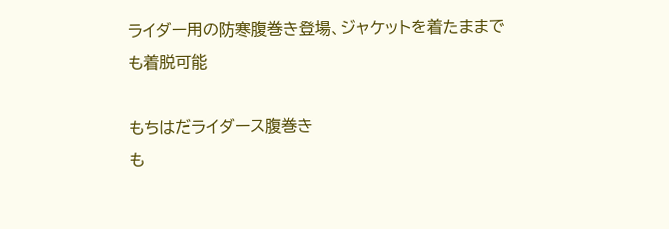ライダー用の防寒腹巻き登場、ジャケットを着たままでも着脱可能

もちはだライダース腹巻き
も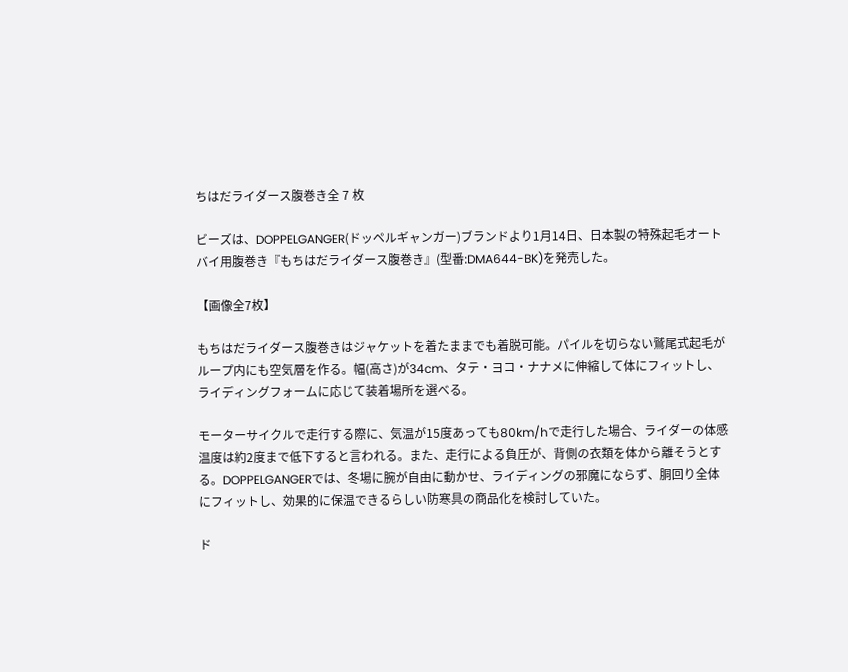ちはだライダース腹巻き全 7 枚

ビーズは、DOPPELGANGER(ドッペルギャンガー)ブランドより1月14日、日本製の特殊起毛オートバイ用腹巻き『もちはだライダース腹巻き』(型番:DMA644-BK)を発売した。

【画像全7枚】

もちはだライダース腹巻きはジャケットを着たままでも着脱可能。パイルを切らない鷲尾式起毛がループ内にも空気層を作る。幅(高さ)が34cm、タテ・ヨコ・ナナメに伸縮して体にフィットし、ライディングフォームに応じて装着場所を選べる。

モーターサイクルで走行する際に、気温が15度あっても80km/hで走行した場合、ライダーの体感温度は約2度まで低下すると言われる。また、走行による負圧が、背側の衣類を体から離そうとする。DOPPELGANGERでは、冬場に腕が自由に動かせ、ライディングの邪魔にならず、胴回り全体にフィットし、効果的に保温できるらしい防寒具の商品化を検討していた。

ド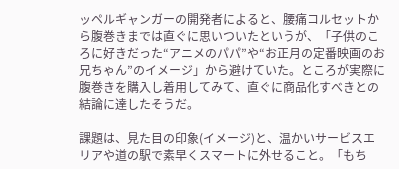ッペルギャンガーの開発者によると、腰痛コルセットから腹巻きまでは直ぐに思いついたというが、「子供のころに好きだった“アニメのパパ”や“お正月の定番映画のお兄ちゃん”のイメージ」から避けていた。ところが実際に腹巻きを購入し着用してみて、直ぐに商品化すべきとの結論に達したそうだ。

課題は、見た目の印象(イメージ)と、温かいサービスエリアや道の駅で素早くスマートに外せること。「もち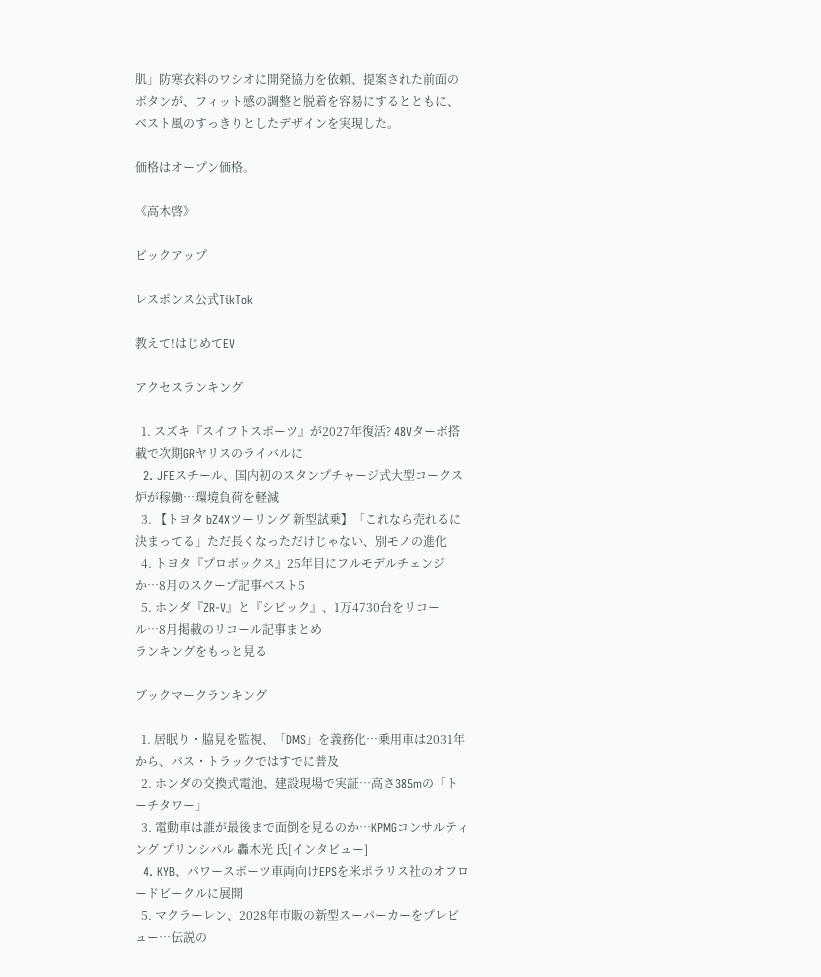肌」防寒衣料のワシオに開発協力を依頼、提案された前面のボタンが、フィット感の調整と脱着を容易にするとともに、ベスト風のすっきりとしたデザインを実現した。

価格はオープン価格。

《高木啓》

ピックアップ

レスポンス公式TikTok

教えて!はじめてEV

アクセスランキング

  1. スズキ『スイフトスポーツ』が2027年復活? 48Vターボ搭載で次期GRヤリスのライバルに
  2. JFEスチール、国内初のスタンプチャージ式大型コークス炉が稼働…環境負荷を軽減
  3. 【トヨタ bZ4Xツーリング 新型試乗】「これなら売れるに決まってる」ただ長くなっただけじゃない、別モノの進化
  4. トヨタ『プロボックス』25年目にフルモデルチェンジか…8月のスクープ記事ベスト5
  5. ホンダ『ZR-V』と『シビック』、1万4730台をリコール…8月掲載のリコール記事まとめ
ランキングをもっと見る

ブックマークランキング

  1. 居眠り・脇見を監視、「DMS」を義務化…乗用車は2031年から、バス・トラックではすでに普及
  2. ホンダの交換式電池、建設現場で実証…高さ385mの「トーチタワー」
  3. 電動車は誰が最後まで面倒を見るのか…KPMGコンサルティング プリンシパル 轟木光 氏[インタビュー]
  4. KYB、パワースポーツ車両向けEPSを米ポラリス社のオフロードビークルに展開
  5. マクラーレン、2028年市販の新型スーパーカーをプレビュー…伝説の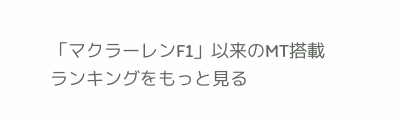「マクラーレンF1」以来のMT搭載
ランキングをもっと見る